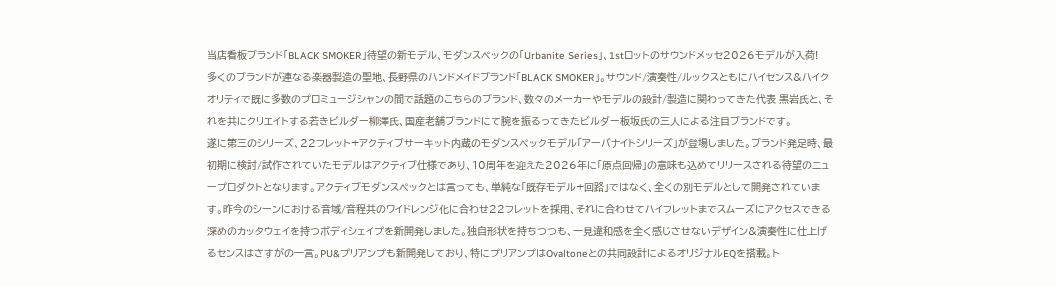当店看板ブランド「BLACK SMOKER」待望の新モデル、モダンスペックの「Urbanite Series」、1stロットのサウンドメッセ2026モデルが入荷!
多くのブランドが連なる楽器製造の聖地、長野県のハンドメイドブランド「BLACK SMOKER」。サウンド/演奏性/ルックスともにハイセンス&ハイクオリティで既に多数のプロミュージシャンの間で話題のこちらのブランド、数々のメーカーやモデルの設計/製造に関わってきた代表 黒岩氏と、それを共にクリエイトする若きビルダー柳澤氏、国産老舗ブランドにて腕を振るってきたビルダー板坂氏の三人による注目ブランドです。
遂に第三のシリーズ、22フレット+アクティブサーキット内蔵のモダンスペックモデル「アーバナイトシリーズ」が登場しました。ブランド発足時、最初期に検討/試作されていたモデルはアクティブ仕様であり、10周年を迎えた2026年に「原点回帰」の意味も込めてリリースされる待望のニュープロダクトとなります。アクティブモダンスペックとは言っても、単純な「既存モデル+回路」ではなく、全くの別モデルとして開発されています。昨今のシーンにおける音域/音程共のワイドレンジ化に合わせ22フレットを採用、それに合わせてハイフレットまでスムーズにアクセスできる深めのカッタウェイを持つボディシェイプを新開発しました。独自形状を持ちつつも、一見違和感を全く感じさせないデザイン&演奏性に仕上げるセンスはさすがの一言。PU&プリアンプも新開発しており、特にプリアンプはOvaltoneとの共同設計によるオリジナルEQを搭載。ト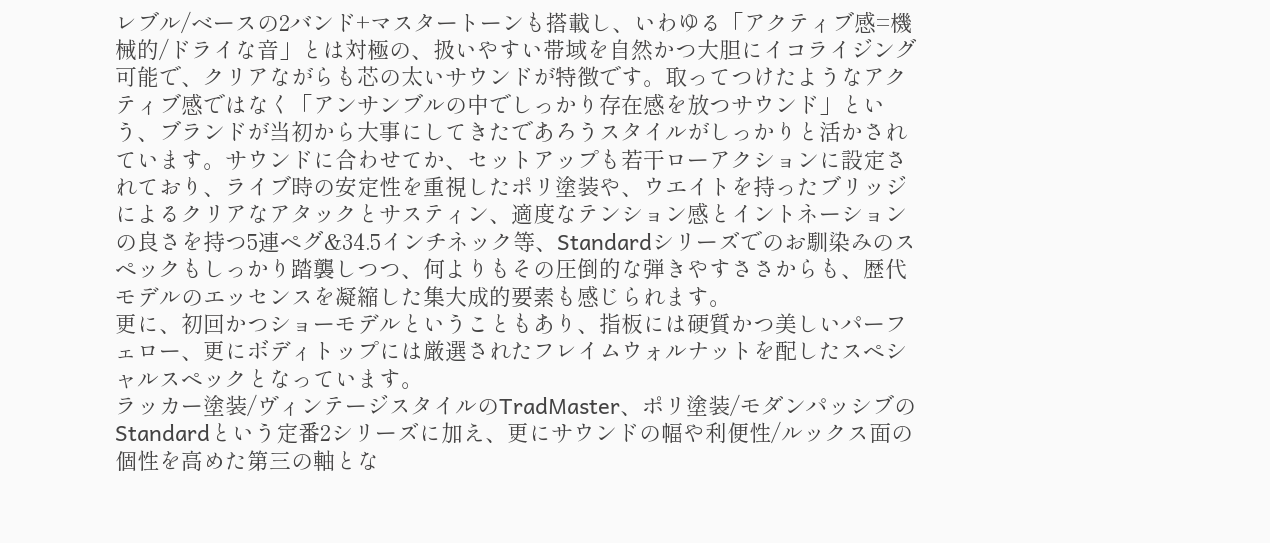レブル/ベースの2バンド+マスタートーンも搭載し、いわゆる「アクティブ感=機械的/ドライな音」とは対極の、扱いやすい帯域を自然かつ大胆にイコライジング可能で、クリアながらも芯の太いサウンドが特徴です。取ってつけたようなアクティブ感ではなく「アンサンブルの中でしっかり存在感を放つサウンド」という、ブランドが当初から大事にしてきたであろうスタイルがしっかりと活かされています。サウンドに合わせてか、セットアップも若干ローアクションに設定されており、ライブ時の安定性を重視したポリ塗装や、ウエイトを持ったブリッジによるクリアなアタックとサスティン、適度なテンション感とイントネーションの良さを持つ5連ペグ&34.5インチネック等、Standardシリーズでのお馴染みのスペックもしっかり踏襲しつつ、何よりもその圧倒的な弾きやすささからも、歴代モデルのエッセンスを凝縮した集大成的要素も感じられます。
更に、初回かつショーモデルということもあり、指板には硬質かつ美しいパーフェロー、更にボディトップには厳選されたフレイムウォルナットを配したスペシャルスペックとなっています。
ラッカー塗装/ヴィンテージスタイルのTradMaster、ポリ塗装/モダンパッシブのStandardという定番2シリーズに加え、更にサウンドの幅や利便性/ルックス面の個性を高めた第三の軸とな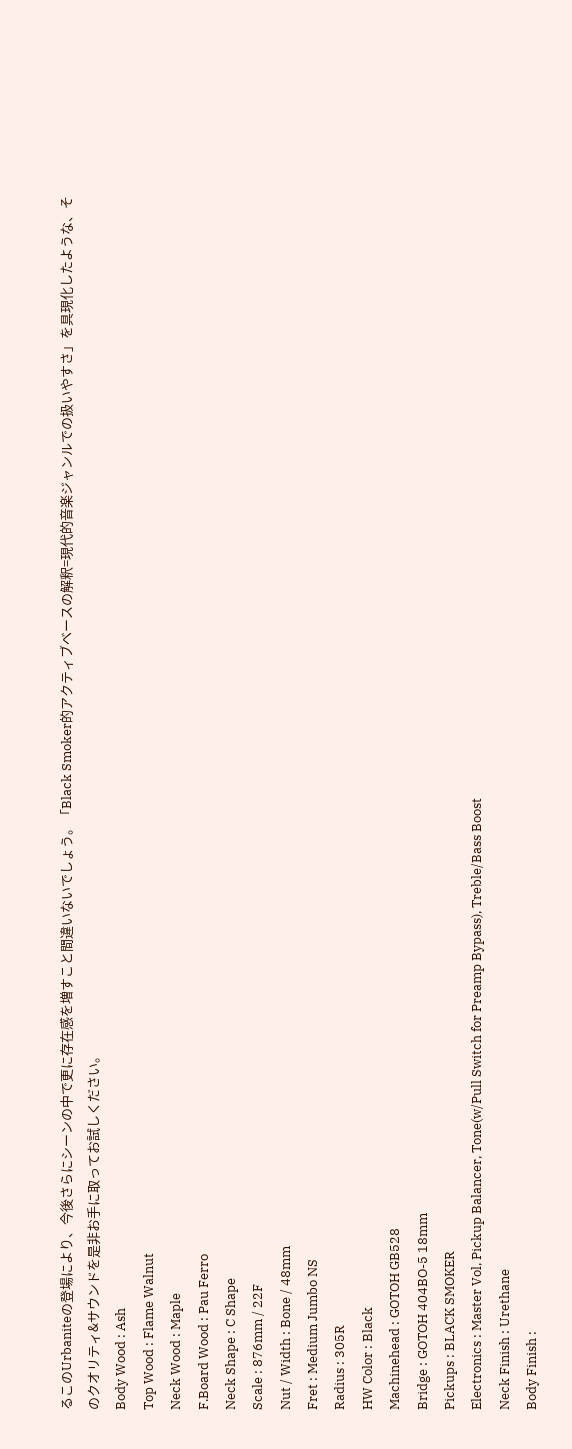るこのUrbaniteの登場により、今後さらにシーンの中で更に存在感を増すこと間違いないでしょう。「Black Smoker的アクティブベースの解釈=現代的音楽ジャンルでの扱いやすさ」を具現化したような、そのクオリティ&サウンドを是非お手に取ってお試しください。
Body Wood : Ash
Top Wood : Flame Walnut
Neck Wood : Maple
F.Board Wood : Pau Ferro
Neck Shape : C Shape
Scale : 876mm / 22F
Nut / Width : Bone / 48mm
Fret : Medium Jumbo NS
Radius : 305R
HW Color : Black
Machinehead : GOTOH GB528
Bridge : GOTOH 404BO-5 18mm
Pickups : BLACK SMOKER
Electronics : Master Vol, Pickup Balancer, Tone(w/Pull Switch for Preamp Bypass), Treble/Bass Boost
Neck Finish : Urethane
Body Finish :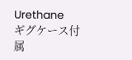Urethane
ギグケース付属